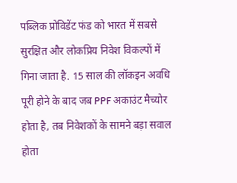पब्लिक प्रोविडेंट फंड को भारत में सबसे सुरक्षित और लोकप्रिय निवेश विकल्पों में गिना जाता है. 15 साल की लॉकइन अवधि पूरी होने के बाद जब PPF अकाउंट मैच्योर होता है, तब निवेशकों के सामने बड़ा सवाल होता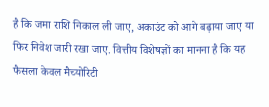है कि जमा राशि निकाल ली जाए, अकाउंट को आगे बढ़ाया जाए या फिर निवेश जारी रखा जाए. वित्तीय विशेषज्ञों का मानना है कि यह फैसला केवल मैच्योरिटी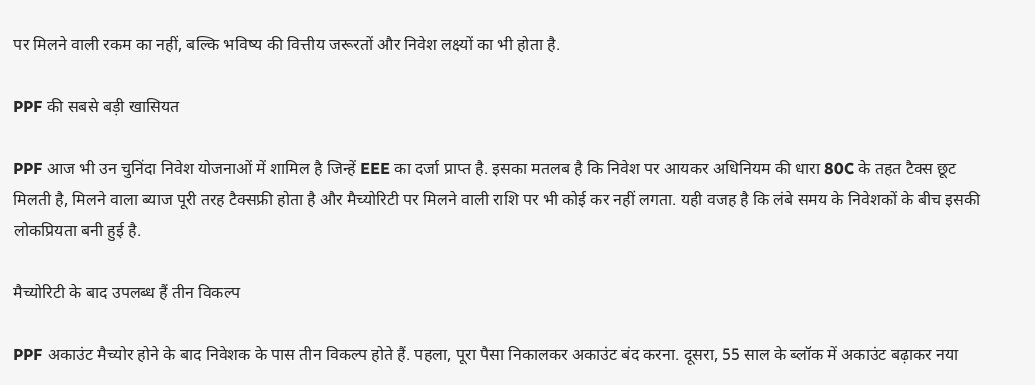पर मिलने वाली रकम का नहीं, बल्कि भविष्य की वित्तीय जरूरतों और निवेश लक्ष्यों का भी होता है.

PPF की सबसे बड़ी खासियत

PPF आज भी उन चुनिंदा निवेश योजनाओं में शामिल है जिन्हें EEE का दर्जा प्राप्त है. इसका मतलब है कि निवेश पर आयकर अधिनियम की धारा 80C के तहत टैक्स छूट मिलती है, मिलने वाला ब्याज पूरी तरह टैक्सफ्री होता है और मैच्योरिटी पर मिलने वाली राशि पर भी कोई कर नहीं लगता. यही वजह है कि लंबे समय के निवेशकों के बीच इसकी लोकप्रियता बनी हुई है.

मैच्योरिटी के बाद उपलब्ध हैं तीन विकल्प

PPF अकाउंट मैच्योर होने के बाद निवेशक के पास तीन विकल्प होते हैं. पहला, पूरा पैसा निकालकर अकाउंट बंद करना. दूसरा, 55 साल के ब्लॉक में अकाउंट बढ़ाकर नया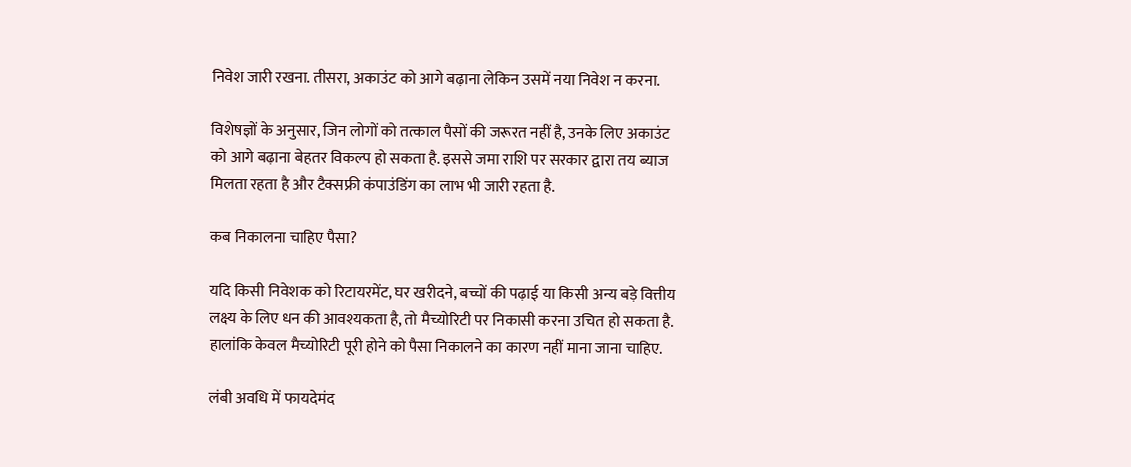निवेश जारी रखना. तीसरा, अकाउंट को आगे बढ़ाना लेकिन उसमें नया निवेश न करना.

विशेषज्ञों के अनुसार, जिन लोगों को तत्काल पैसों की जरूरत नहीं है, उनके लिए अकाउंट को आगे बढ़ाना बेहतर विकल्प हो सकता है. इससे जमा राशि पर सरकार द्वारा तय ब्याज मिलता रहता है और टैक्सफ्री कंपाउंडिंग का लाभ भी जारी रहता है.

कब निकालना चाहिए पैसा?

यदि किसी निवेशक को रिटायरमेंट, घर खरीदने, बच्चों की पढ़ाई या किसी अन्य बड़े वित्तीय लक्ष्य के लिए धन की आवश्यकता है, तो मैच्योरिटी पर निकासी करना उचित हो सकता है. हालांकि केवल मैच्योरिटी पूरी होने को पैसा निकालने का कारण नहीं माना जाना चाहिए.

लंबी अवधि में फायदेमंद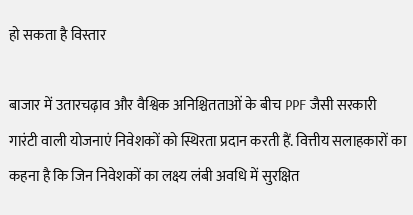हो सकता है विस्तार

बाजार में उतारचढ़ाव और वैश्विक अनिश्चितताओं के बीच PPF जैसी सरकारी गारंटी वाली योजनाएं निवेशकों को स्थिरता प्रदान करती हैं. वित्तीय सलाहकारों का कहना है कि जिन निवेशकों का लक्ष्य लंबी अवधि में सुरक्षित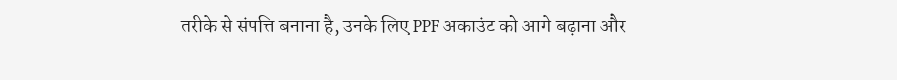तरीके से संपत्ति बनाना है, उनके लिए PPF अकाउंट को आगे बढ़ाना और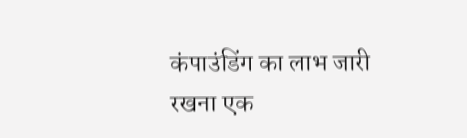कंपाउंडिंग का लाभ जारी रखना एक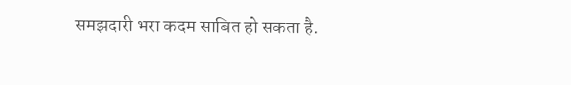समझदारी भरा कदम साबित हो सकता है.